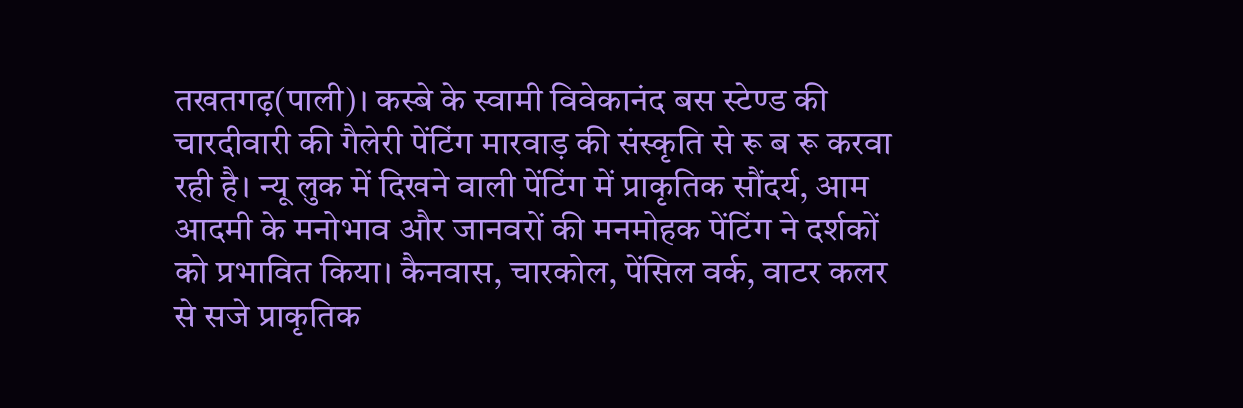तखतगढ़(पाली)। कस्बे के स्वामी विवेकानंद बस स्टेण्ड की चारदीवारी की गैलेरी पेंटिंग मारवाड़ की संस्कृति से रू ब रू करवा रही है। न्यू लुक में दिखने वाली पेंटिंग में प्राकृतिक सौंदर्य, आम आदमी के मनोभाव और जानवरों की मनमोहक पेंटिंग ने दर्शकों को प्रभावित किया। कैनवास, चारकोल, पेंसिल वर्क, वाटर कलर से सजे प्राकृतिक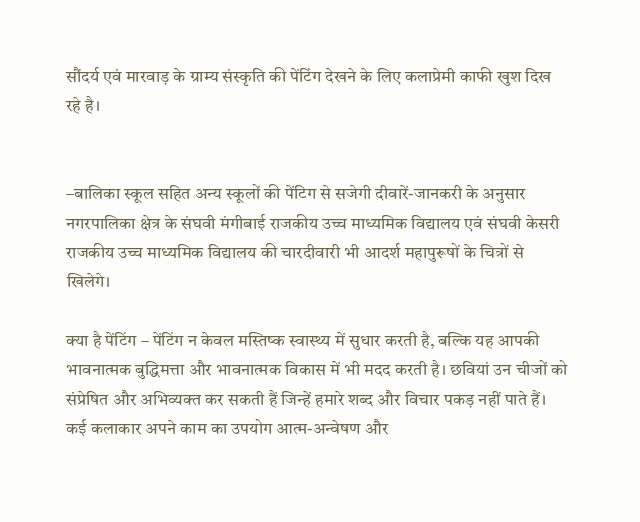सौंदर्य एवं मारवाड़ के ग्राम्य संस्कृति की पेंटिंग देखने के लिए कलाप्रेमी काफी खुश दिख रहे है।


–बालिका स्कूल सहित अन्य स्कूलों की पेंटिग से सजेगी दीवारें-जानकरी के अनुसार नगरपालिका क्षेत्र के संघवी मंगीबाई राजकीय उच्च माध्यमिक विद्यालय एवं संघवी केसरी राजकीय उच्च माध्यमिक विद्यालय की चारदीवारी भी आदर्श महापुरूषों के चित्रों से खिलेगे।

क्या है पेंटिंग – पेंटिंग न केवल मस्तिष्क स्वास्थ्य में सुधार करती है, बल्कि यह आपकी भावनात्मक बुद्धिमत्ता और भावनात्मक विकास में भी मदद करती है। छवियां उन चीजों को संप्रेषित और अभिव्यक्त कर सकती हैं जिन्हें हमारे शब्द और विचार पकड़ नहीं पाते हैं। कई कलाकार अपने काम का उपयोग आत्म-अन्वेषण और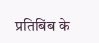प्रतिबिंब के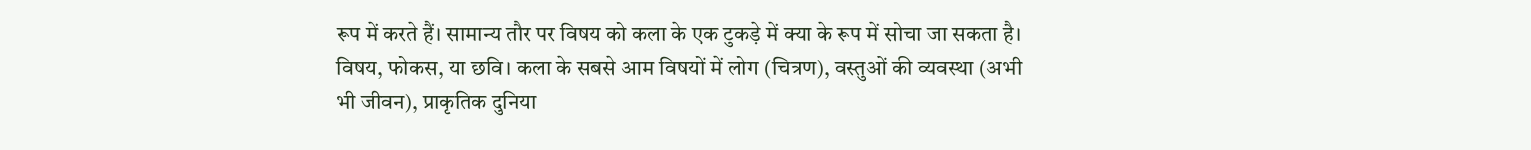रूप में करते हैं। सामान्य तौर पर विषय को कला के एक टुकड़े में क्या के रूप में सोचा जा सकता है। विषय, फोकस, या छवि। कला के सबसे आम विषयों में लोग (चित्रण), वस्तुओं की व्यवस्था (अभी भी जीवन), प्राकृतिक दुनिया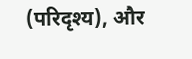(परिदृश्य), और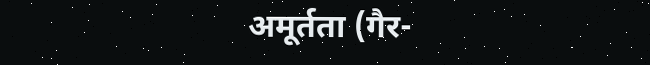अमूर्तता (गैर-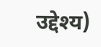उद्देश्य)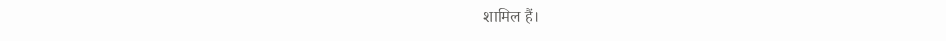शामिल हैं।